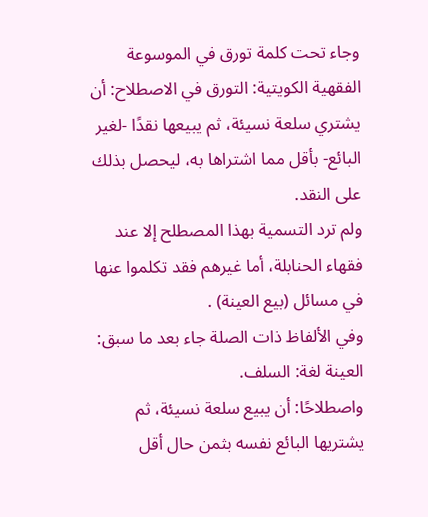وجاء تحت كلمة تورق في الموسوعة الفقهية الكويتية: التورق في الاصطلاح: أن يشتري سلعة نسيئة، ثم يبيعها نقدًا -لغير البائع- بأقل مما اشتراها به، ليحصل بذلك على النقد.
ولم ترد التسمية بهذا المصطلح إلا عند فقهاء الحنابلة، أما غيرهم فقد تكلموا عنها في مسائل (بيع العينة) .
وفي الألفاظ ذات الصلة جاء بعد ما سبق: العينة لغة: السلف.
واصطلاحًا: أن يبيع سلعة نسيئة، ثم يشتريها البائع نفسه بثمن حال أقل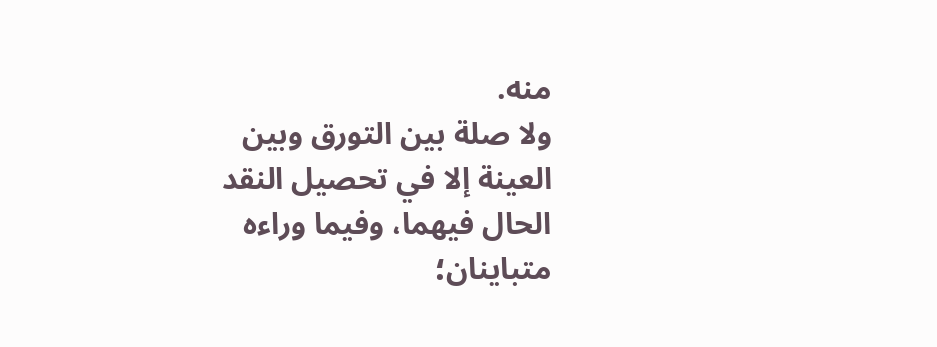منه.
ولا صلة بين التورق وبين العينة إلا في تحصيل النقد الحال فيهما، وفيما وراءه متباينان؛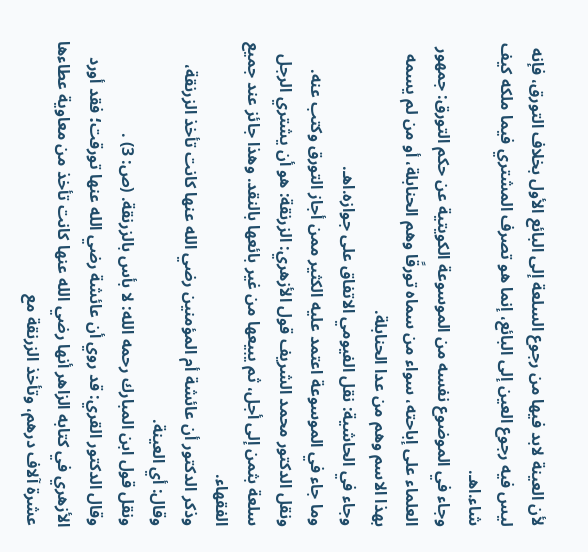لأن العينة لابد فيها من رجوع السلعة إلى البائع الأول بخلاف التورق، فإنه ليس فيه رجوع العين إلى البائع، إنما هو تصرف المشتري فيما ملكه كيف شاء.اهـ.
وجاء في الموضوع نفسه من الموسوعة الكويتية عن حكم التورق: جمهور العلماء على إباحته، سواء من سماه تورقًا وهم الحنابلة، أو من لم يسمه بهذا الاسم وهم من عدا الحنابلة.
وجاء في الحاشية: نقل الفيومي الاتفاق على جوازه.اهـ.
وما جاء في الموسوعة اعتمد عليه الكثير ممن أجاز التورق وكتب عنه.
ونقل الدكتور محمد الشريف قول الأزهري: الزرنقة: هو أن يشتري الرجل سلعة بثمن إلى أجل، ثم يبيعها من غير بائعها بالنقد. وهذا جائز عند جميع الفقهاء.
وذكر الدكتور أن عائشة أم المؤمنين رضي الله عنها كانت تأخذ الزرنقة، وقال: أي العينة.
ونقل قول ابن المبارك رحمه الله: لا بأس بالزرنقة. (ص: 3) .
وقال الدكتور القري: قد روي أن عائشة رضي الله عنها تورقت؛ فقد أورد الأزهري في كتابه الزاهر أنها رضي الله عنها كانت تأخذ من معاوية عطاءها عشرة آلاف درهم، وتأخذ الزرنقة مع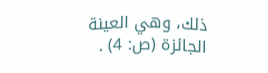ذلك، وهي العينة الجائزة (ص: 4) .